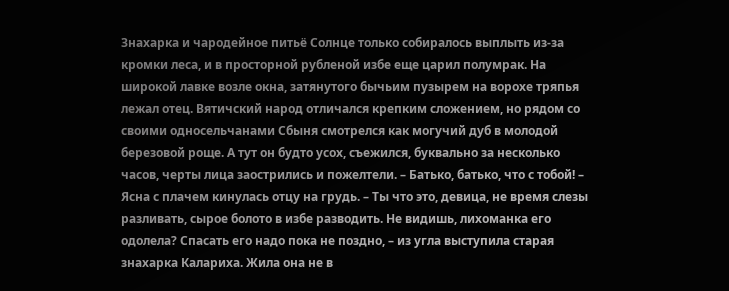Знахарка и чародейное питьё Солнце только собиралось выплыть из-за кромки леса, и в просторной рубленой избе еще царил полумрак. На широкой лавке возле окна, затянутого бычьим пузырем на ворохе тряпья лежал отец. Вятичский народ отличался крепким сложением, но рядом со своими односельчанами Сбыня смотрелся как могучий дуб в молодой березовой роще. А тут он будто усох, съежился, буквально за несколько часов, черты лица заострились и пожелтели. – Батько, батько, что с тобой! – Ясна с плачем кинулась отцу на грудь. – Ты что это, девица, не время слезы разливать, сырое болото в избе разводить. Не видишь, лихоманка его одолела? Спасать его надо пока не поздно, – из угла выступила старая знахарка Калариха. Жила она не в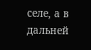селе, а в дальней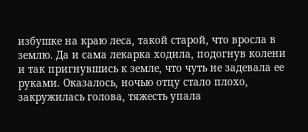избушке на краю леса, такой старой, что вросла в землю. Да и сама лекарка ходила, подогнув колени и так пригнувшись к земле, что чуть не задевала ее руками. Оказалось, ночью отцу стало плохо, закружилась голова, тяжесть упала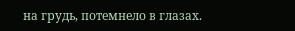на грудь, потемнело в глазах.